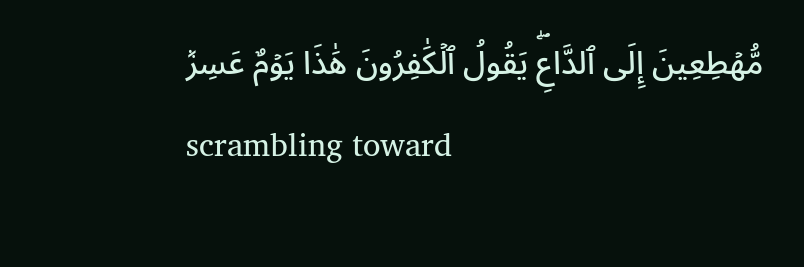مُّهۡطِعِينَ إِلَى ٱلدَّاعِۖ يَقُولُ ٱلۡكَٰفِرُونَ هَٰذَا يَوۡمٌ عَسِرٞ
scrambling toward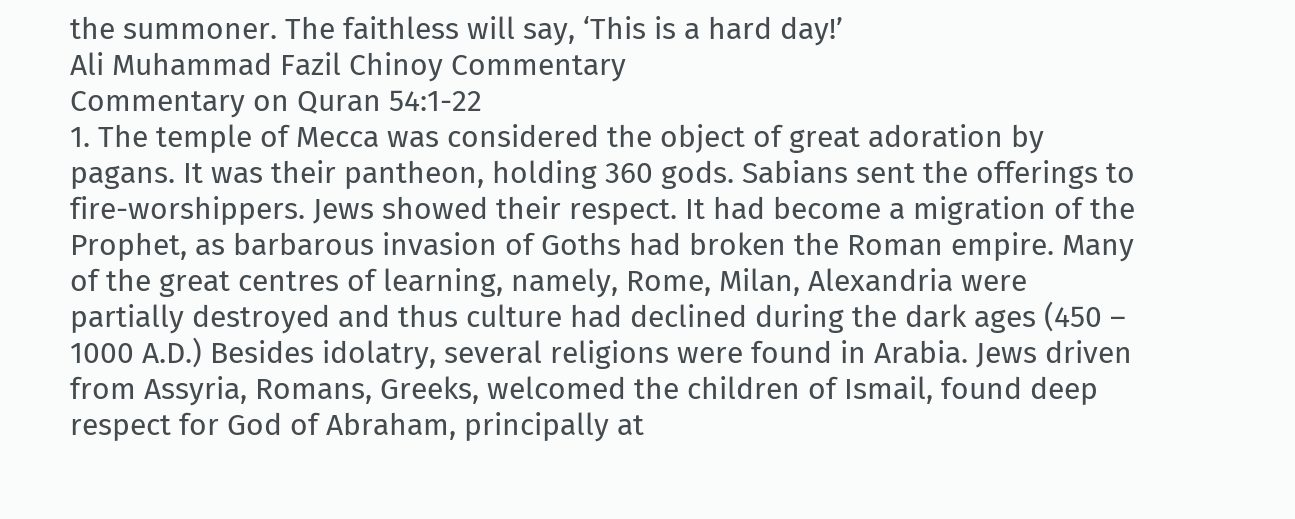the summoner. The faithless will say, ‘This is a hard day!’
Ali Muhammad Fazil Chinoy Commentary
Commentary on Quran 54:1-22
1. The temple of Mecca was considered the object of great adoration by pagans. It was their pantheon, holding 360 gods. Sabians sent the offerings to fire-worshippers. Jews showed their respect. It had become a migration of the Prophet, as barbarous invasion of Goths had broken the Roman empire. Many of the great centres of learning, namely, Rome, Milan, Alexandria were partially destroyed and thus culture had declined during the dark ages (450 – 1000 A.D.) Besides idolatry, several religions were found in Arabia. Jews driven from Assyria, Romans, Greeks, welcomed the children of Ismail, found deep respect for God of Abraham, principally at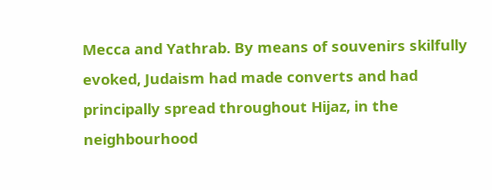Mecca and Yathrab. By means of souvenirs skilfully evoked, Judaism had made converts and had principally spread throughout Hijaz, in the neighbourhood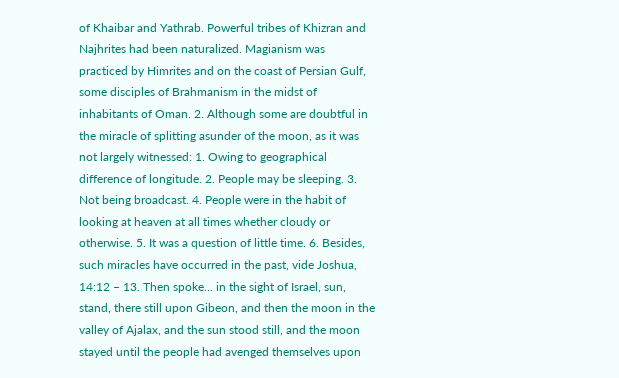of Khaibar and Yathrab. Powerful tribes of Khizran and Najhrites had been naturalized. Magianism was practiced by Himrites and on the coast of Persian Gulf, some disciples of Brahmanism in the midst of inhabitants of Oman. 2. Although some are doubtful in the miracle of splitting asunder of the moon, as it was not largely witnessed: 1. Owing to geographical difference of longitude. 2. People may be sleeping. 3. Not being broadcast. 4. People were in the habit of looking at heaven at all times whether cloudy or otherwise. 5. It was a question of little time. 6. Besides, such miracles have occurred in the past, vide Joshua, 14:12 – 13. Then spoke... in the sight of Israel, sun, stand, there still upon Gibeon, and then the moon in the valley of Ajalax, and the sun stood still, and the moon stayed until the people had avenged themselves upon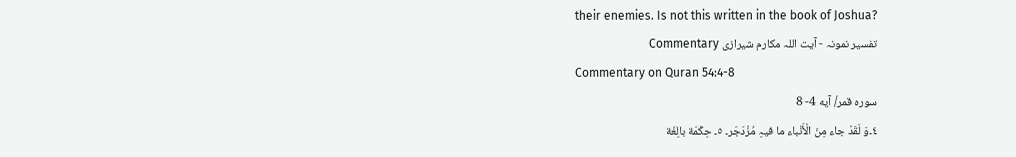their enemies. Is not this written in the book of Joshua?
تفسیر نمونہ - آیت اللہ مکارم شیرازی Commentary
Commentary on Quran 54:4-8
سوره قمر/ آیه 4- 8
٤۔وَ لَقَدْ جاء مِنَ الْأَنْباء ما فیہِ مُزْدَجَر۔ ٥۔ حِکْمَة بالِغَة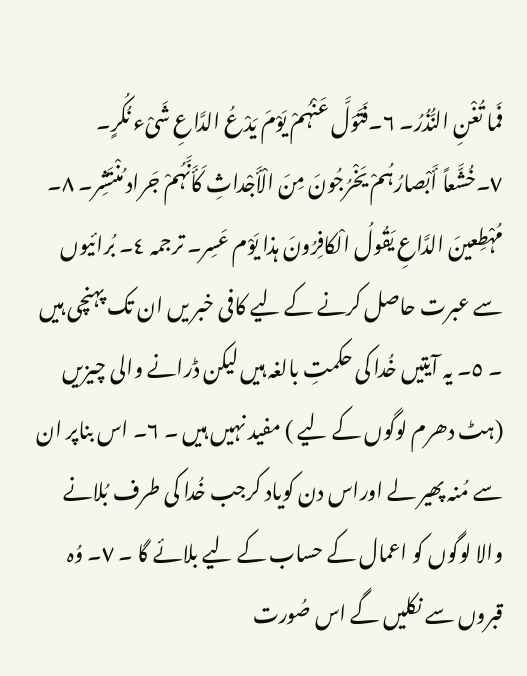فَما تُغْنِ النُّذُرُ۔ ٦۔فَتَوَلَّ عَنْہُمْ یَوْمَ یَدْعُ الدَّاعِ شَیْء نُکُرٍ۔ ٧۔خُشَّعاً أَبْصارُہُمْ یَخْرُجُونَ مِنَ الْأَجْداثِ کَأَنَّہُمْ جَراد مُنْتَشِر۔ ٨۔ مُہْطِعینَ الدَّاعِ یَقُولُ الْکافِرُونَ ہذا یَوْم عَسِر۔ ترجمہ ٤۔ بُرائیوں سے عبرت حاصل کرنے کے لیے کافی خبر یں ان تک پہنچی ہیں ۔ ٥۔ یہ آیتیں خُدا کی حکمتِ بالغہ ہیں لیکن ڈرانے والی چیزیں (ہٹ دھرم لوگوں کے لیے ) مفید نہیں ہیں ۔ ٦۔ اس بناپر ان سے مُنہ پھیر لے اوراس دن کویاد کرجب خُدا کی طرف بُلانے والا لوگوں کو اعمال کے حساب کے لیے بلائے گا ۔ ٧۔ وُہ قبروں سے نکلیں گے اس صُورت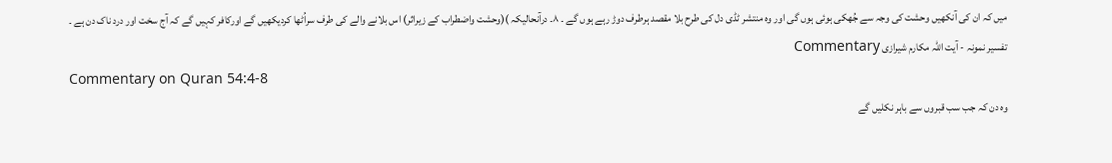میں کہ ان کی آنکھیں وحشت کی وجہ سے جُھکی ہوئی ہوں گی اور وہ منتشر ٹڈی دل کی طرح بلا مقصد ہرطرف دوڑ رہے ہوں گے ۔ ٨۔ درآنحالیکہ )(وحشت واضطراب کے زیراثر) اس بلانے والے کی طرف سراُٹھا کردیکھیں گے اورکافر کہیں گے کہ آج سخت اور درد ناک دن ہے ۔
تفسیر نمونہ - آیت اللہ مکارم شیرازی Commentary
Commentary on Quran 54:4-8
وہ دن کہ جب سب قبروں سے باہر نکلیں گے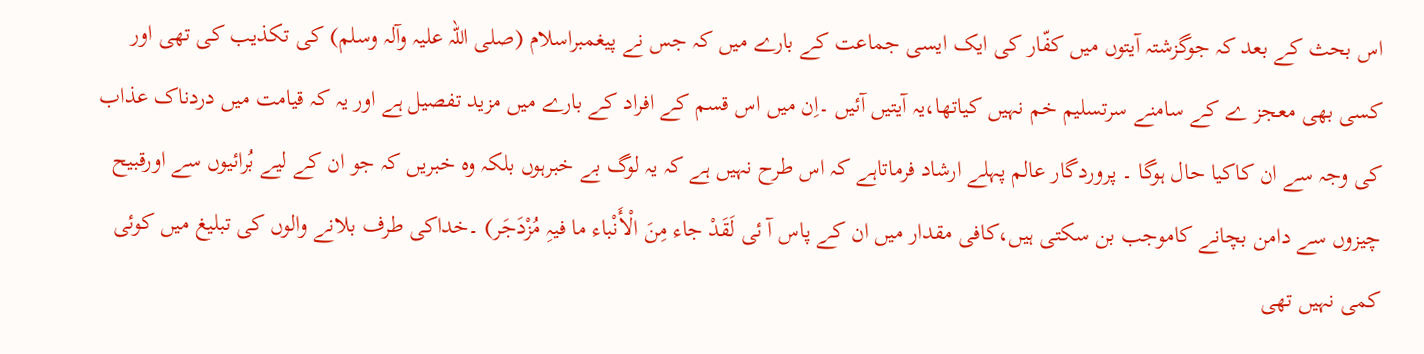اس بحث کے بعد کہ جوگزشتہ آیتوں میں کفّار کی ایک ایسی جماعت کے بارے میں کہ جس نے پیغمبراسلام (صلی اللہ علیہ وآلہ وسلم) کی تکذیب کی تھی اور کسی بھی معجز ے کے سامنے سرتسلیم خم نہیں کیاتھا،یہ آیتیں آئیں ۔اِن میں اس قسم کے افراد کے بارے میں مزید تفصیل ہے اور یہ کہ قیامت میں دردناک عذاب کی وجہ سے ان کاکیا حال ہوگا ۔ پروردگار عالم پہلے ارشاد فرماتاہے کہ اس طرح نہیں ہے کہ یہ لوگ بے خبرہوں بلکہ وہ خبریں کہ جو ان کے لیے بُرائیوں سے اورقبیح چیزوں سے دامن بچانے کاموجب بن سکتی ہیں،کافی مقدار میں ان کے پاس آ ئی لَقَدْ جاء مِنَ الْأَنْباء ما فیہِ مُزْدَجَر) ۔خداکی طرف بلانے والوں کی تبلیغ میں کوئی کمی نہیں تھی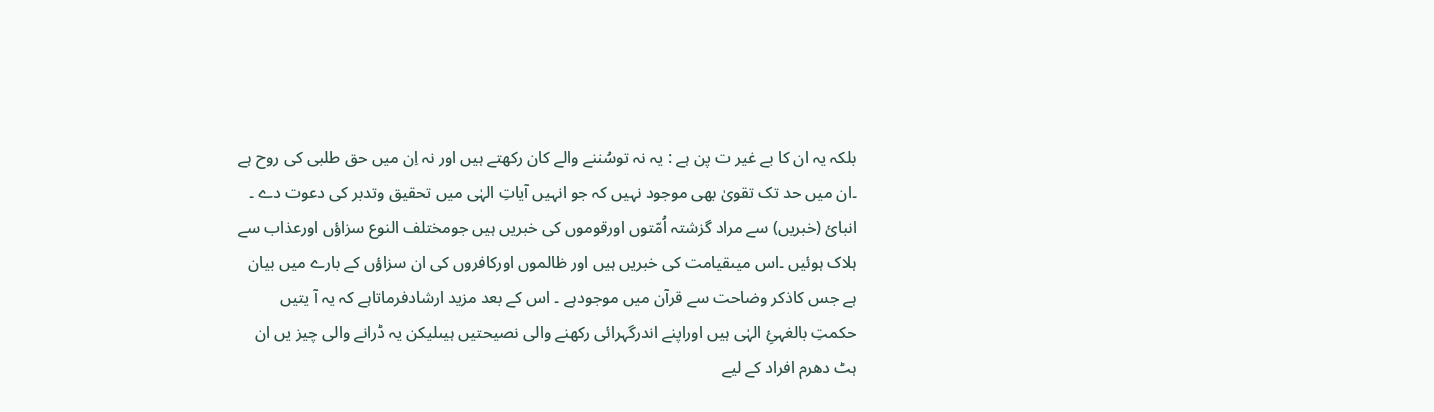بلکہ یہ ان کا بے غیر ت پن ہے : یہ نہ توسُننے والے کان رکھتے ہیں اور نہ اِن میں حق طلبی کی روح ہے ۔ان میں حد تک تقویٰ بھی موجود نہیں کہ جو انہیں آیاتِ الہٰی میں تحقیق وتدبر کی دعوت دے ۔ انبائ (خبریں) سے مراد گزشتہ اُمّتوں اورقوموں کی خبریں ہیں جومختلف النوع سزاؤں اورعذاب سے ہلاک ہوئیں ۔اس میںقیامت کی خبریں ہیں اور ظالموں اورکافروں کی ان سزاؤں کے بارے میں بیان ہے جس کاذکر وضاحت سے قرآن میں موجودہے ۔ اس کے بعد مزید ارشادفرماتاہے کہ یہ آ یتیں حکمتِ بالغہئِ الہٰی ہیں اوراپنے اندرگہرائی رکھنے والی نصیحتیں ہیںلیکن یہ ڈرانے والی چیز یں ان ہٹ دھرم افراد کے لیے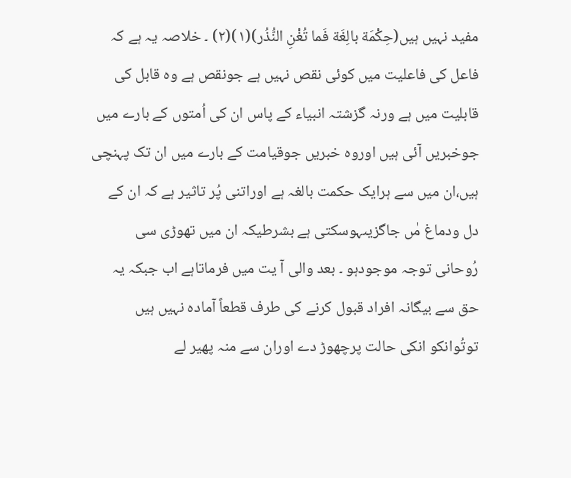مفید نہیں ہیں(حِکْمَة بالِغَة فَما تُغْنِ النُّذُر)(١)(٢) ۔ خلاصہ یہ ہے کہ فاعل کی فاعلیت میں کوئی نقص نہیں ہے جونقص ہے وہ قابل کی قابلیت میں ہے ورنہ گزشتہ انبیاء کے پاس ان کی اُمتوں کے بارے میں جوخبریں آئی ہیں اوروہ خبریں جوقیامت کے بارے میں ان تک پہنچی ہیں،ان میں سے ہرایک حکمت بالغہ ہے اوراتنی پُر تاثیر ہے کہ ان کے دل ودماغ مٰں جاگزیںہوسکتی ہے بشرطیکہ ان میں تھوڑی سی رُوحانی توجہ موجودہو ۔ بعد والی آ یت میں فرماتاہے اب جبکہ یہ حق سے بیگانہ افراد قبول کرنے کی طرف قطعاً آمادہ نہیں ہیں توتُوانکو انکی حالت پرچھوڑ دے اوران سے منہ پھیر لے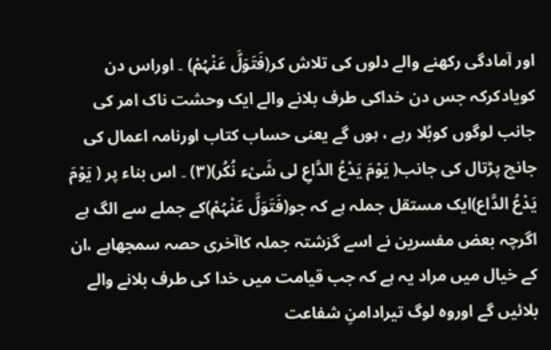اور آمادگی رکھنے والے دلوں کی تلاش کر(فَتَوَلَّ عَنْہُمْ) ۔ اوراس دن کویادکرکہ جس دن خداکی طرف بلانے والے ایک وحشت ناک امر کی جانب لوگوں کوبُلا رہے ، ہوں گے یعنی حساب کتاب اورنامہ اعمال کی جانچ پڑتال کی جانب( یَوْمَ یَدْعُ الدَّاعِ لی شَیْء نُکُر)(٣) ۔ اس بناء پر ( یَوْمَ یَدْعُ الدَّاع)ایک مستقل جملہ ہے کہ جو(فَتَوَلَّ عَنْہُمْ)کے جملے سے الگ ہے اگرچہ بعض مفسرین نے اسے گزشتہ جملہ کاآخری حصہ سمجھاہے ،ان کے خیال میں مراد یہ ہے کہ جب قیامت میں خدا کی طرف بلانے والے بلائیں گے اوروہ لوگ تیرادامنِ شفاعت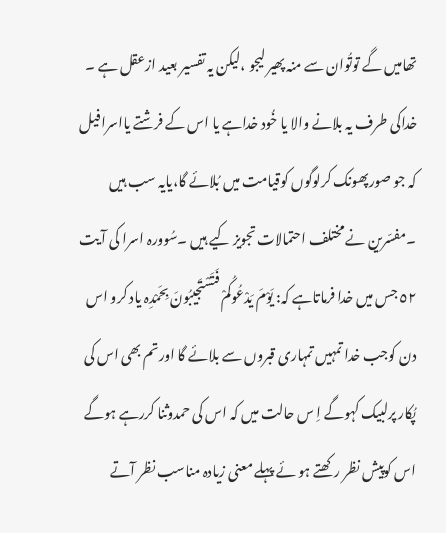تھامیں گے توتُوان سے منہ پھیر لیجو ،لیکن یہ تفسیر بعید ازعقل ہے ۔ خداکی طرف یہ بلانے والا یا خُود خداہے یا اس کے فرشتے یااسرافیل کہ جو صورپھونک کرلوگوں کوقیامت میں بُلائے گا،یایہ سب ہیں ۔مفسّرین نے مختلف احتمالات تجویز کیے ہیں ۔سُوورہ اسرا کی آ یت ٥٢ جس میں خدا فرماتاہے کہ: یَوْمَ یَدْعُوکُمْ فَتَسْتَجیبُونَ بِحَمْدِہ یاد کرو اس دن کوجب خدا تمہیں تمہاری قبروں سے بلائے گا اورتم بھی اس کی پُکار پرلبیک کہوگے اِ س حالت میں کہ اس کی حمدوثنا کررہے ہوگے اس کوپیش نظر رکھتے ہو ئے پہلے معنی زیادہ مناسب نظر آتے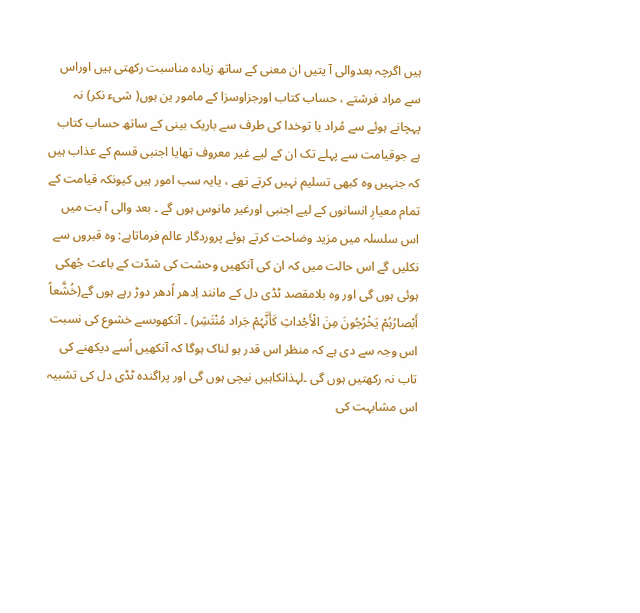ہیں اگرچہ بعدوالی آ یتیں ان معنی کے ساتھ زیادہ مناسبت رکھتی ہیں اوراس سے مراد فرشتے ، حساب کتاب اورجزاوسزا کے مامور ین ہوں( شیء نکر) نہ پہچانے ہوئے سے مُراد یا توخدا کی طرف سے باریک بینی کے ساتھ حساب کتاب ہے جوقیامت سے پہلے تک ان کے لیے غیر معروف تھایا اجنبی قسم کے عذاب ہیں کہ جنہیں وہ کبھی تسلیم نہیں کرتے تھے ، یایہ سب امور ہیں کیونکہ قیامت کے تمام معیارِ انسانوں کے لیے اجنبی اورغیر مانوس ہوں گے ۔ بعد والی آ یت میں اس سلسلہ میں مزید وضاحت کرتے ہوئے پروردگار عالم فرماتاہے: وہ قبروں سے نکلیں گے اس حالت میں کہ ان کی آنکھیں وحشت کی شدّت کے باعث جُھکی ہوئی ہوں گی اور وہ بلامقصد ٹڈی دل کے مانند اِدھر اُدھر دوڑ رہے ہوں گے(خُشَّعاً أَبْصارُہُمْ یَخْرُجُونَ مِنَ الْأَجْداثِ کَأَنَّہُمْ جَراد مُنْتَشِر) ۔ آنکھوںسے خشوع کی نسبت اس وجہ سے دی ہے کہ منظر اس قدر ہو لناک ہوگا کہ آنکھیں اُسے دیکھنے کی تاب نہ رکھتیں ہوں گی ۔لہذانکاہیں نیچی ہوں گی اور پراگندہ ٹڈی دل کی تشبیہ اس مشابہت کی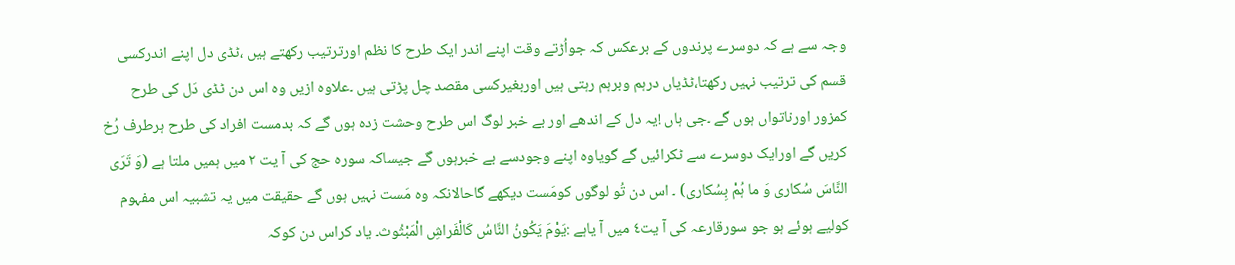وجہ سے ہے کہ دوسرے پرندوں کے برعکس کہ جواُڑتے وقت اپنے اندر ایک طرح کا نظم اورترتیب رکھتے ہیں ،ٹڈی دل اپنے اندرکسی قسم کی ترتیب نہیں رکھتا،ٹڈیاں درہم وبرہم رہتی ہیں اوربغیرکسی مقصد چل پڑتی ہیں ۔علاوہ ازیں وہ اس دن ٹڈی دَل کی طرح کمزور اورناتواں ہوں گے ۔جی ہاں !یہ دل کے اندھے اور بے خبر لوگ اس طرح وحشت زدہ ہوں گے کہ بدمست افراد کی طرح ہرطرف رُخ کریں گے اورایک دوسرے سے ٹکرائیں گے گویاوہ اپنے وجودسے بے خبرہوں گے جیساکہ سورہ حج کی آ یت ٢ میں ہمیں ملتا ہے (وَ تَرَی النَّاسَ سُکاری وَ ما ہُمْ بِسُکاری) ۔ اس دن تُو لوگوں کومَست دیکھے گاحالانکہ وہ مَست نہیں ہوں گے حقیقت میں یہ تشبیہ اس مفہوم کولیے ہوئے ہو جو سورقارعہ کی آ یت٤ میں آ یاہے :یَوْمَ یَکُونُ النَّاسُ کَالْفَراشِ الْمَبْثُوث۔ یاد کراس دن کوکہ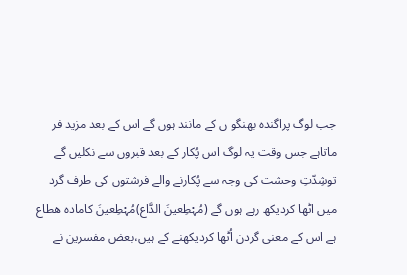جب لوگ پراگندہ بھنگو ں کے مانند ہوں گے اس کے بعد مزید فر ماتاہے جس وقت یہ لوگ اس پُکار کے بعد قبروں سے نکلیں گے توشِدّتِ وحشت کی وجہ سے پُکارنے والے فرشتوں کی طرف گرد میں اٹھا کردیکھ رہے ہوں گے (مُہْطِعینَ الدَّاع)مُہْطِعینَ کامادہ ھطاع ہے اس کے معنی گردن اُٹھا کردیکھنے کے ہیں،بعض مفسرین نے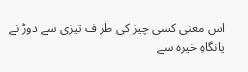اس معنی کسی چیز کی طر ف تیزی سے دوڑ نے یانگاہِ خیرہ سے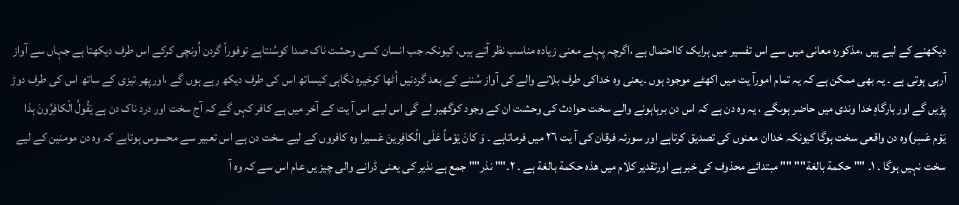دیکھنے کے لیے ہیں ،مذکورہ معانی میں سے اس تفسیر میں ہرایک کااحتمال ہے ،اگرچہ پہلے معنی زیادہ مناسب نظر آتے ہیں، کیونکہ جب انسان کسی وحشت ناک صدا کوسُنتاہے توفوراً گردن اُونچی کرکے اس طرف دیکھتا ہے جہاں سے آواز آرہی ہوتی ہے ۔ یہ بھی ممکن ہے کہ یہ تمام امورآ یت میں اکھٹے موجود ہوں ۔یعنی وہ خداکی طرف بلانے والے کی آواز سُننے کے بعد گردنیں اُٹھا کرخیرہ نگاہی کیساتھ اس کی طرف دیکھ رہے ہوں گے ،اورپھر تیزی کے ساتھ اس کی طرف دوڑ پڑیں گے اور بارگاہِ خدا وندی میں حاضر ہوںگے ، یہ وہ دن ہے کہ اس دن برہاہونے والے سخت حوادث کی وحشت ان کے وجود کوگھیر لے گی اس لیے اس آ یت کے آخر میں ہے کافر کہں گے کہ آج سخت اور درد ناک دن ہے یَقُولُ الْکافِرُونَ ہذا یَوْم عَسِر)وہ دن واقعی سخت ہوگا کیونکہ خداان معنوں کی تصدیق کرتاہے اور سورئہ فرقان کی آ یت ٢٦ میں فرماتاہے ۔ وَ کانَ یَوْماً عَلَی الْکافِرینَ عَسیرا وہ کافروں کے لیے سخت دن ہے اس تعبیر سے محسوس ہوتاہے کہ وہ دن مومنین کے لیے سخت نہیں ہوگا ۔ ١۔ "" حکمة بالغة"" "" مبتدائے محذوف کی خبرہے اورتقدیر کلام میں ھذہ حکمة بالغة ہے ۔ ٢۔"" نذر"" جمع ہے نذیر کی یعنی ڈرانے والی چیز یں عام اس سے کہ وہ آ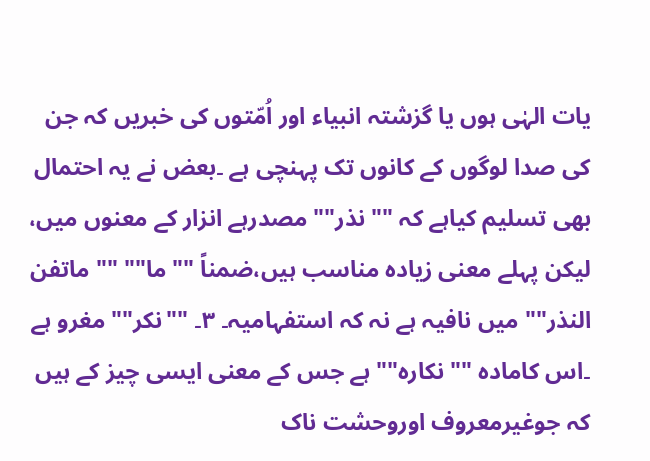یات الہٰی ہوں یا گزشتہ انبیاء اور اُمّتوں کی خبریں کہ جن کی صدا لوگوں کے کانوں تک پہنچی ہے ۔بعض نے یہ احتمال بھی تسلیم کیاہے کہ "" نذر"" مصدرہے انزار کے معنوں میں، لیکن پہلے معنی زیادہ مناسب ہیں،ضمناً "" ما"" "" ماتفن النذر"" میں نافیہ ہے نہ کہ استفہامیہ۔ ٣۔ ""نکر"" مغرو ہے ۔اس کامادہ "" نکارہ"" ہے جس کے معنی ایسی چیز کے ہیں کہ جوغیرمعروف اوروحشت ناک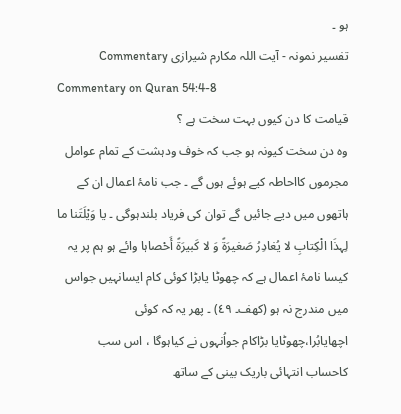ہو ۔
تفسیر نمونہ - آیت اللہ مکارم شیرازی Commentary
Commentary on Quran 54:4-8
قیامت کا دن کیوں بہت سخت ہے ؟
وہ دن سخت کیونہ ہو جب کہ خوف ودہشت کے تمام عوامل مجرموں کااحاطہ کیے ہوئے ہوں گے ۔ جب نامۂ اعمال ان کے ہاتھوں میں دیے جائیں گے توان کی فریاد بلندہوگی ۔ یا وَیْلَتَنا ما لِہذَا الْکِتابِ لا یُغادِرُ صَغیرَةً وَ لا کَبیرَةً أَحْصاہا وائے ہو ہم پر یہ کیسا نامۂ اعمال ہے کہ چھوٹا یابڑا کوئی کام ایسانہیں جواس میں مندرج نہ ہو (کھف۔ ٤٩) ۔ پھر یہ کہ کوئی اچھایابُرا،چھوٹایا بڑاکام جواُنہوں نے کیاہوگا ، اس سب کاحساب انتہائی باریک بینی کے ساتھ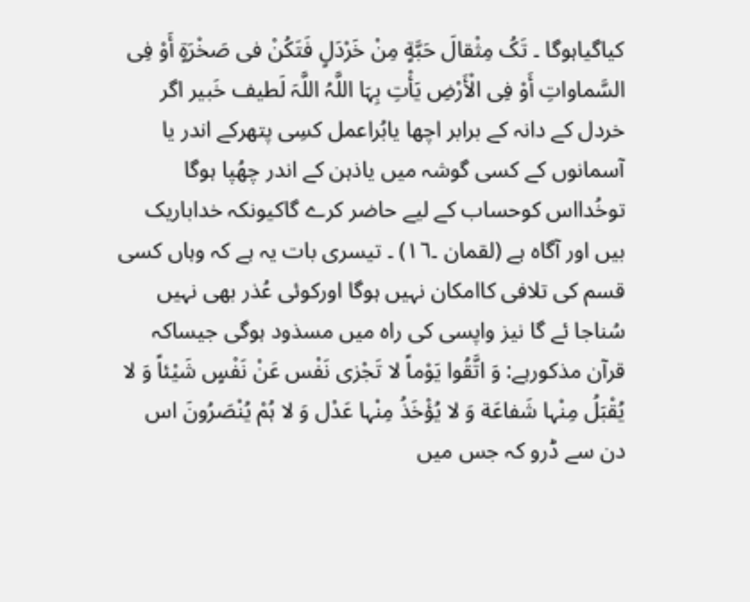کیاگیاہوگا ۔ تَکُ مِثْقالَ حَبَّةٍ مِنْ خَرْدَلٍ فَتَکُنْ فی صَخْرَةٍ أَوْ فِی السَّماواتِ أَوْ فِی الْأَرْضِ یَأْتِ بِہَا اللَّہُ اللَّہَ لَطیف خَبیر اگر خردل کے دانہ کے برابر اچھا یابُراعمل کسِی پتھرکے اندر یا آسمانوں کے کسی گوشہ میں یاذہن کے اندر چھُپا ہوگا توخُدااس کوحساب کے لیے حاضر کرے گاکیونکہ خداباریک بیں اور آگاہ ہے (لقمان ۔١٦) ۔ تیسری بات یہ ہے کہ وہاں کسی قسم کی تلافی کاامکان نہیں ہوگا اورکوئی عُذر بھی نہیں سُناجا ئے گا نیز واپسی کی راہ میں مسذود ہوگی جیساکہ قرآن مذکورہے: وَ اتَّقُوا یَوْماً لا تَجْزی نَفْس عَنْ نَفْسٍ شَیْئاً وَ لا یُقْبَلُ مِنْہا شَفاعَة وَ لا یُؤْخَذُ مِنْہا عَدْل وَ لا ہُمْ یُنْصَرُونَ اس دن سے ڈرو کہ جس میں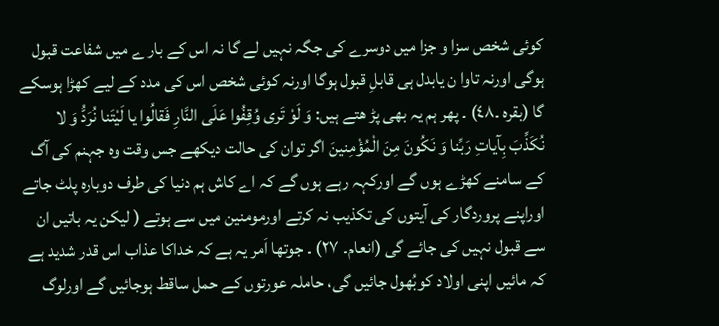کوئی شخص سزا و جزا میں دوسرے کی جگہ نہیں لے گا نہ اس کے بار ے میں شفاعت قبول ہوگی اورنہ تاوا ن یابدل ہی قابلِ قبول ہوگا اورنہ کوئی شخص اس کی مدد کے لیے کھڑا ہوسکے گا (بقرہ ۔٤٨) ۔ پھر ہم یہ بھی پڑ ھتے ہیں: وَ لَوْ تَری وُقِفُوا عَلَی النَّارِ فَقالُوا یا لَیْتَنا نُرَدُّ وَ لا نُکَذِّبَ بِآیاتِ رَبِّنا وَ نَکُونَ مِنَ الْمُؤْمِنینَ اگر توان کی حالت دیکھے جس وقت وہ جہنم کی آگ کے سامنے کھڑے ہوں گے اورکہہ رہے ہوں گے کہ اے کاش ہم دنیا کی طرف دوبارہ پلٹ جاتے اوراپنے پروردگار کی آیتوں کی تکذیب نہ کرتے اورمومنین میں سے ہوتے ( لیکن یہ باتیں ان سے قبول نہیں کی جائے گی (انعام۔ ٢٧) ۔ جوتھا اَمر یہ ہے کہ خداکا عذاب اس قدر شدید ہے کہ مائیں اپنی اولاد کوبُھول جائیں گی، حاملہ عورتوں کے حمل ساقط ہوجائیں گے اورلوگ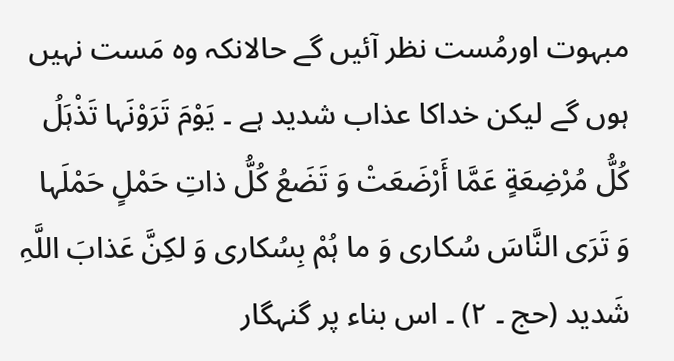مبہوت اورمُست نظر آئیں گے حالانکہ وہ مَست نہیں ہوں گے لیکن خداکا عذاب شدید ہے ۔ یَوْمَ تَرَوْنَہا تَذْہَلُ کُلُّ مُرْضِعَةٍ عَمَّا أَرْضَعَتْ وَ تَضَعُ کُلُّ ذاتِ حَمْلٍ حَمْلَہا وَ تَرَی النَّاسَ سُکاری وَ ما ہُمْ بِسُکاری وَ لکِنَّ عَذابَ اللَّہِ شَدید (حج ۔ ٢) ۔ اس بناء پر گنہگار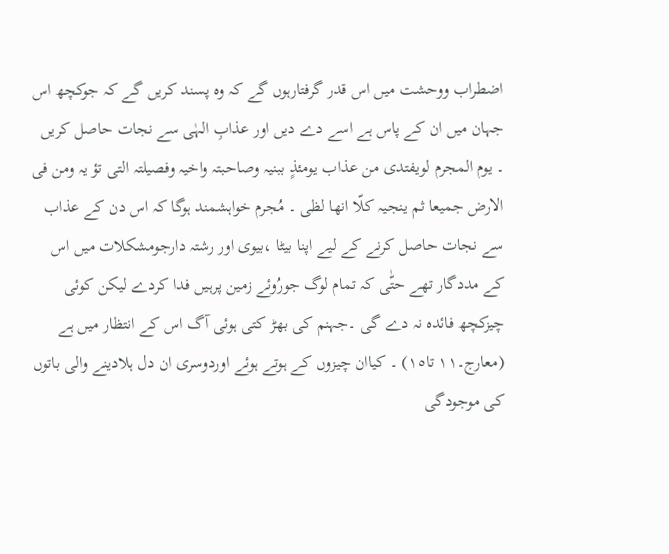اضطراب ووحشت میں اس قدر گرفتارہوں گے کہ وہ پسند کریں گے کہ جوکچھ اس جہان میں ان کے پاس ہے اسے دے دیں اور عذابِ الہٰی سے نجات حاصل کریں ۔ یوم المجرم لویفتدی من عذاب یومئذٍ ببنیہ وصاحبتہ واخیہ وفصیلتہ التی تؤ یہ ومن فی الارض جمیعا ثم ینجیہ کلّا انھا لظی ۔ مُجرم خواہشمند ہوگا کہ اس دن کے عذاب سے نجات حاصل کرنے کے لیے اپنا بیٹا ،بیوی اور رشتہ دارجومشکلات میں اس کے مددگار تھے حتّٰی کہ تمام لوگ جورُوئے زمین پرہیں فدا کردے لیکن کوئی چیزکچھ فائدہ نہ دے گی ۔جہنم کی بھڑ کتی ہوئی آگ اس کے انتظار میں ہے (معارج۔١١ تا١٥) ۔ کیاان چیزوں کے ہوتے ہوئے اوردوسری ان دل ہلادینے والی باتوں کی موجودگی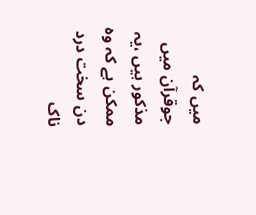میں کہ جوقرآن میں مذکور ہیں ،یہ ممکن ہے کہ وہ دن سخت درد ناک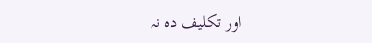اور تکلیف دہ نہ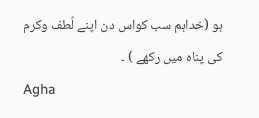ہو (خداہم سب کواس دن اپنے لُطف وکرم کی پناہ میں رکھے ) ۔
Agha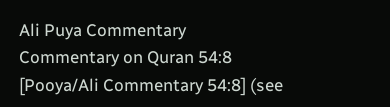Ali Puya Commentary
Commentary on Quran 54:8
[Pooya/Ali Commentary 54:8] (see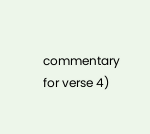commentary for verse 4)